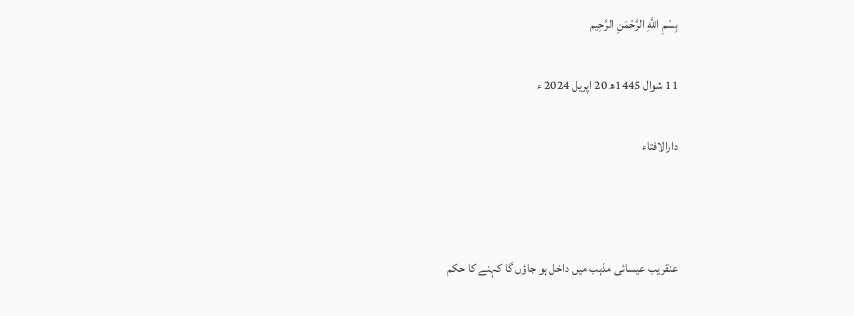بِسْمِ اللَّهِ الرَّحْمَنِ الرَّحِيم

11 شوال 1445ھ 20 اپریل 2024 ء

دارالافتاء



عنقریب عیسائی مذہب میں داخل ہو جاؤں گا کہنے کا حکم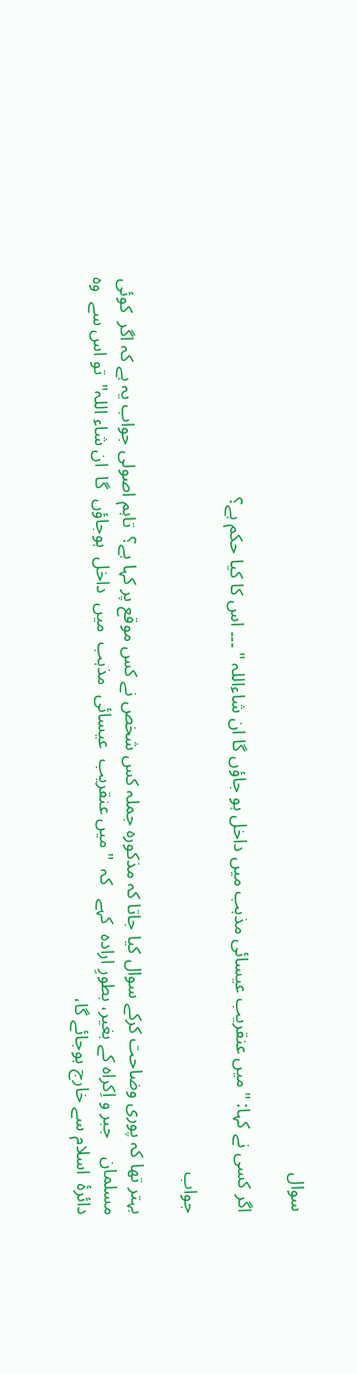سوال

اگر کسی نے کہا: "میں عنقریب عیسائی مذہب میں داخل ہو جاؤں گا ان شاءاللہ " ۔۔۔ اس کا کیا حکم ہے؟

جواب

بہتر تھا کہ پوری وضاحت کرکے سوال کیا جاتا کہ مذکورہ جملہ کس شخص نے کس موقع پر کہا ہے؟  تاہم اصولی جواب یہ ہے کہ اگر  کوئی   مسلمان    جبر و اِکراہ کے بغیر، بطورِ ارادہ  کہے   کہ  "میں عنقریب  عیسائی  مذہب  میں  داخل  ہوجاؤں  گا  ان شاء اللہ"  تو اس سے  وہ   دائرۂ  اسلام سے خارج ہوجائے گا،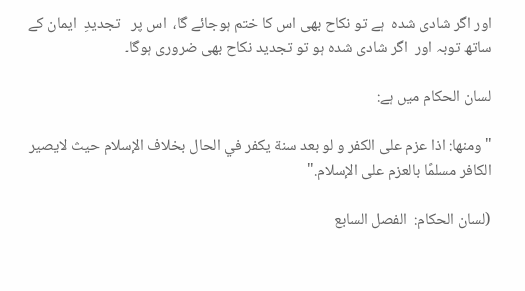اور اگر شادی شدہ  ہے تو نکاح بھی اس کا ختم ہوجائے گا،  اس پر   تجدیدِ  ایمان کے ساتھ توبہ اور  اگر شادی شدہ ہو تو تجدید نکاح بھی ضروری ہوگا۔

لسان الحکام میں ہے:

"ومنها: اذا عزم على الكفر و لو بعد سنة يكفر في الحال بخلاف الإسلام حيث لايصير الكافر مسلمًا بالعزم على الإسلام."

(لسان الحكام:  الفصل السابع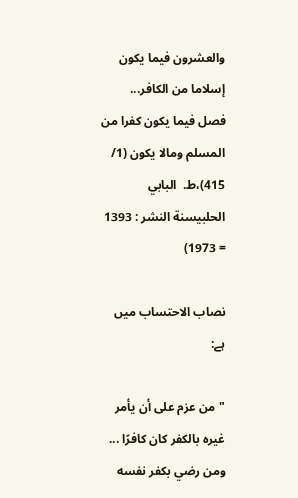والعشرون فيما يكون إسلاما من الكافر... فصل فيما يكون كفرا من المسلم ومالا يكون (1/ 415)،ط.  البابي الحلبيسنة النشر : 1393 = 1973)

نصاب الاحتساب میں ہے:

"من عزم على أن يأمر غيره بالكفر كان كافرًا ... ومن رضي بكفر نفسه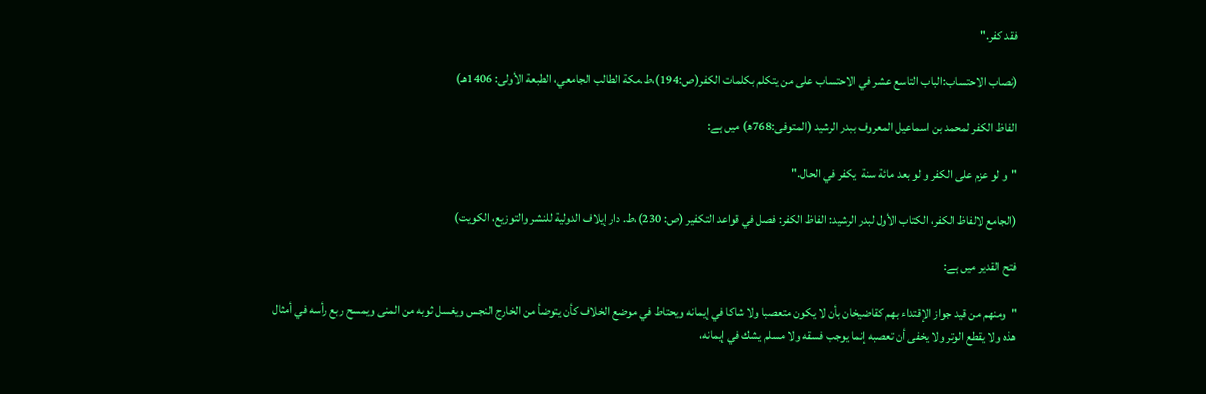فقد كفر."

(نصاب الاحتساب:الباب التاسع عشر في الاحتساب على من يتكلم بكلمات الكفر(ص:194)،ط.مكة الطالب الجامعي، الطبعة الأولى: 1406هـ)

الفاظ الکفر لمحمد بن اسماعیل المعروف ببدر الرشید (المتوفی:768ھ) میں ہے:

"و لو عزم على الكفر و لو بعد مائة سنة  يكفر في الحال."

(الجامع لالفاظ الكفر، الكتاب الأول لبدر الرشيد: الفاظ الكفر: فصل في قواعد التكفير (ص: 230)،ط. دار إيلاف الدولية للنشر والتوزيع، الكويت)

فتح القدير میں ہے:

"ومنهم من قيد جواز الإقتداء بهم كقاضيخان بأن لا يكون متعصبا ولا شاكا في إيمانه ويحتاط في موضع الخلاف كأن يتوضأ من الخارج النجس ويغسل ثوبه من المنى ويمسح ربع رأسه في أمثال هذه ولا يقطع الوتر ولا يخفى أن تعصبه إنما يوجب فسقه ولا مسلم يشك في إيمانه،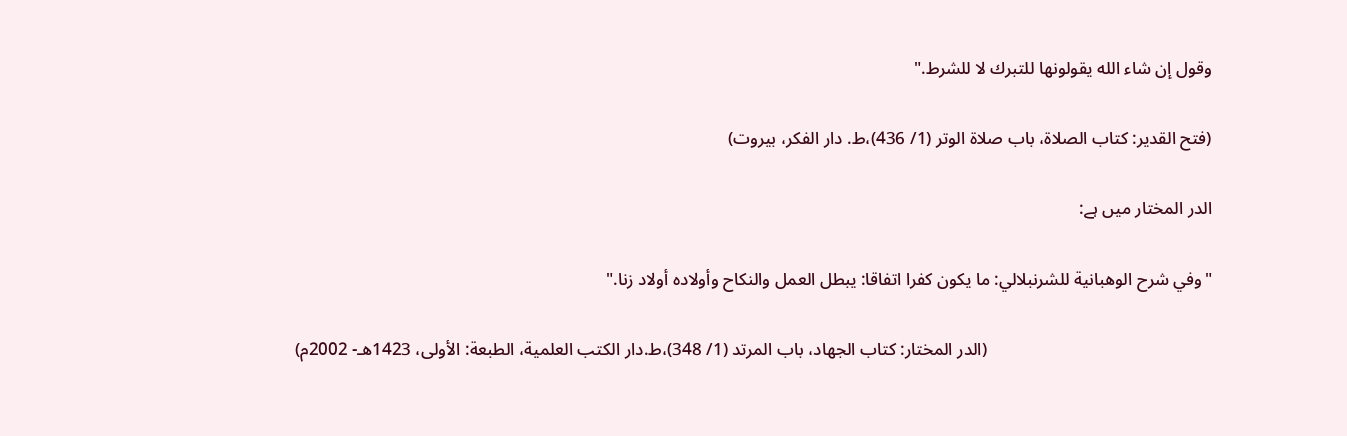وقول إن شاء الله يقولونها للتبرك لا للشرط."

(فتح القدير: كتاب الصلاة، باب صلاة الوتر (1/ 436)،ط. دار الفكر، بيروت)

الدر المختار میں ہے:

"وفي شرح الوهبانية للشرنبلالي: ما يكون كفرا اتفاقا: يبطل العمل والنكاح وأولاده أولاد زنا."

                                                   (الدر المختار: كتاب الجهاد، باب المرتد (1/ 348)،ط.دار الكتب العلمية، الطبعة: الأولى، 1423هـ- 2002م)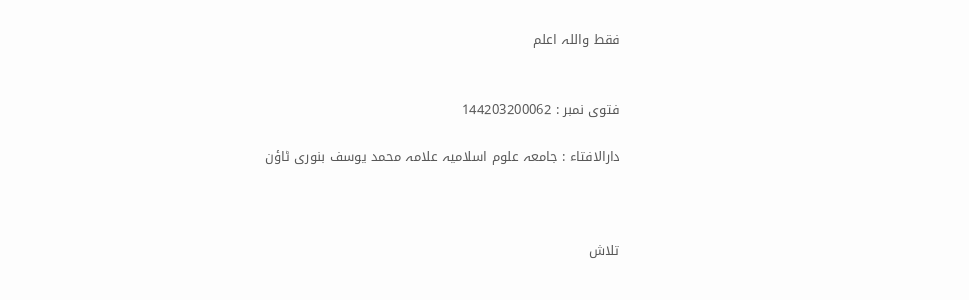فقط واللہ اعلم


فتوی نمبر : 144203200062

دارالافتاء : جامعہ علوم اسلامیہ علامہ محمد یوسف بنوری ٹاؤن



تلاش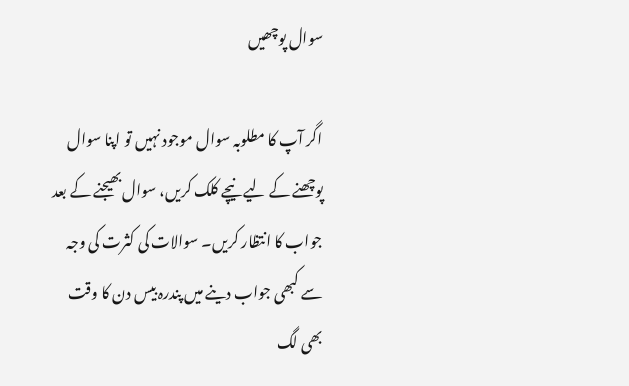سوال پوچھیں

اگر آپ کا مطلوبہ سوال موجود نہیں تو اپنا سوال پوچھنے کے لیے نیچے کلک کریں، سوال بھیجنے کے بعد جواب کا انتظار کریں۔ سوالات کی کثرت کی وجہ سے کبھی جواب دینے میں پندرہ بیس دن کا وقت بھی لگ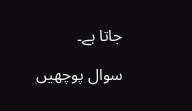جاتا ہے۔

سوال پوچھیں